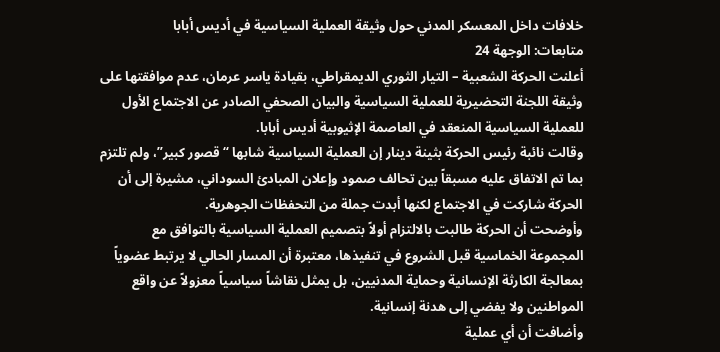خلافات داخل المعسكر المدني حول وثيقة العملية السياسية في أديس أبابا
متابعات: الوجهة 24
أعلنت الحركة الشعبية – التيار الثوري الديمقراطي، بقيادة ياسر عرمان، عدم موافقتها على وثيقة اللجنة التحضيرية للعملية السياسية والبيان الصحفي الصادر عن الاجتماع الأول للعملية السياسية المنعقد في العاصمة الإثيوبية أديس أبابا.
وقالت نائبة رئيس الحركة بثينة دينار إن العملية السياسية شابها “قصور كبير”، ولم تلتزم بما تم الاتفاق عليه مسبقاً بين تحالف صمود وإعلان المبادئ السوداني، مشيرة إلى أن الحركة شاركت في الاجتماع لكنها أبدت جملة من التحفظات الجوهرية.
وأوضحت أن الحركة طالبت بالالتزام أولاً بتصميم العملية السياسية بالتوافق مع المجموعة الخماسية قبل الشروع في تنفيذها، معتبرة أن المسار الحالي لا يرتبط عضوياً بمعالجة الكارثة الإنسانية وحماية المدنيين، بل يمثل نقاشاً سياسياً معزولاً عن واقع المواطنين ولا يفضي إلى هدنة إنسانية.
وأضافت أن أي عملية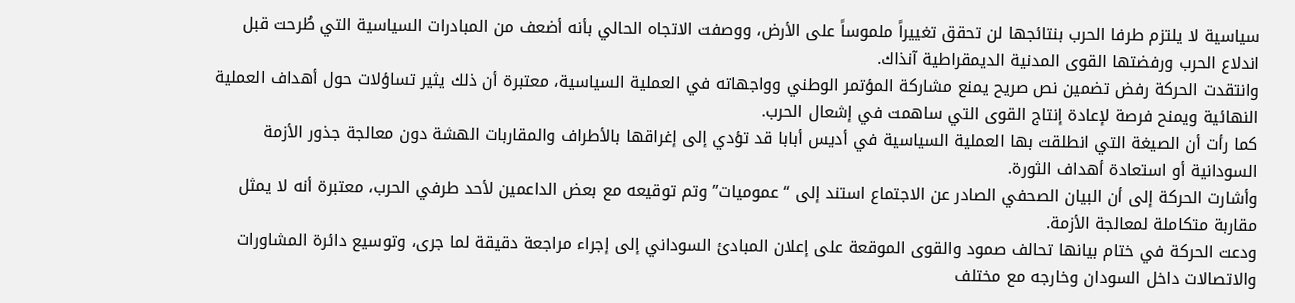سياسية لا يلتزم طرفا الحرب بنتائجها لن تحقق تغييراً ملموساً على الأرض، ووصفت الاتجاه الحالي بأنه أضعف من المبادرات السياسية التي طُرحت قبل اندلاع الحرب ورفضتها القوى المدنية الديمقراطية آنذاك.
وانتقدت الحركة رفض تضمين نص صريح يمنع مشاركة المؤتمر الوطني وواجهاته في العملية السياسية، معتبرة أن ذلك يثير تساؤلات حول أهداف العملية النهائية ويمنح فرصة لإعادة إنتاج القوى التي ساهمت في إشعال الحرب.
كما رأت أن الصيغة التي انطلقت بها العملية السياسية في أديس أبابا قد تؤدي إلى إغراقها بالأطراف والمقاربات الهشة دون معالجة جذور الأزمة السودانية أو استعادة أهداف الثورة.
وأشارت الحركة إلى أن البيان الصحفي الصادر عن الاجتماع استند إلى “عموميات” وتم توقيعه مع بعض الداعمين لأحد طرفي الحرب، معتبرة أنه لا يمثل مقاربة متكاملة لمعالجة الأزمة.
ودعت الحركة في ختام بيانها تحالف صمود والقوى الموقعة على إعلان المبادئ السوداني إلى إجراء مراجعة دقيقة لما جرى، وتوسيع دائرة المشاورات والاتصالات داخل السودان وخارجه مع مختلف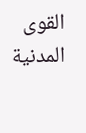القوى المدنية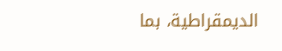الديمقراطية، بما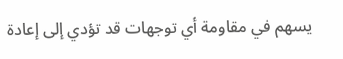يسهم في مقاومة أي توجهات قد تؤدي إلى إعادة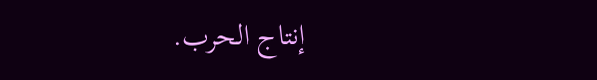إنتاج الحرب.